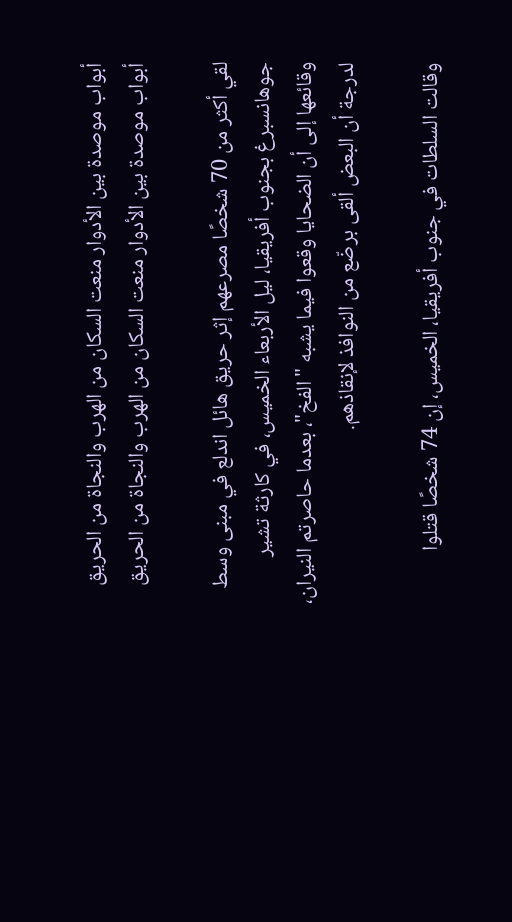أبواب موصدة بين الأدوار منعت السكان من الهرب والنجاة من الحريق
أبواب موصدة بين الأدوار منعت السكان من الهرب والنجاة من الحريق

لقي أكثر من 70 شخصًا مصرعهم إثر حريق هائل اندلع في مبنى وسط جوهانسبرغ بجنوب أفريقيا، ليل الأربعاء الخميس، في كارثة تشير وقائعها إلى أن الضحايا وقعوا فيما يشبه "الفخ"، بعدما حاصرتم النيران، لدرجة أن البعض ألقى برضّع من النوافذ لإنقاذهم.

وقالت السلطات في جنوب أفريقيا، الخميس، إن 74 شخصًا قتلوا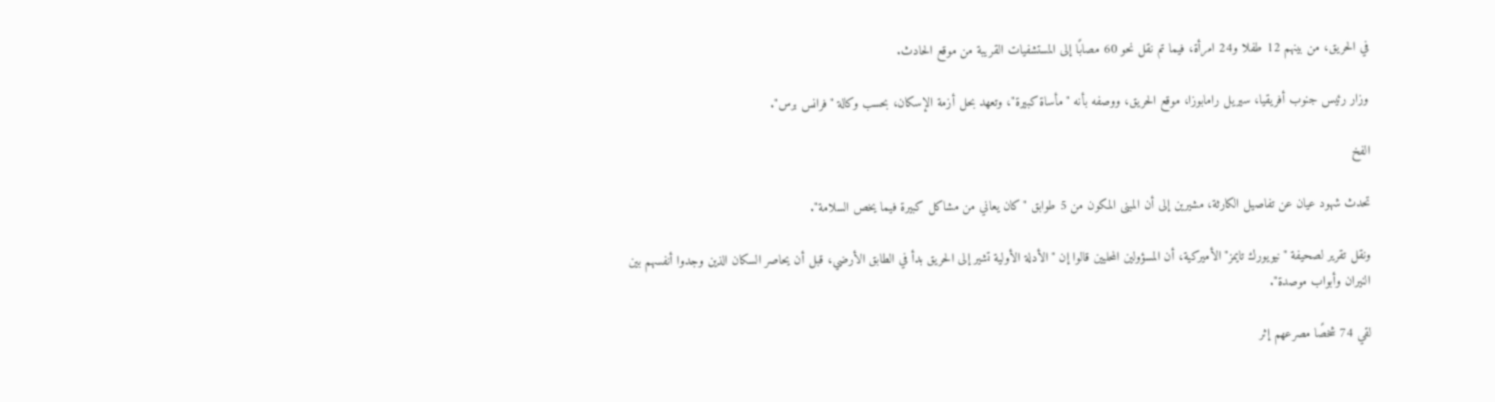في الحريق، من بينهم 12 طفلا و24 امرأة، فيما تم نقل نحو 60 مصابًا إلى المستشفيات القريبة من موقع الحادث.

وزار رئيس جنوب أفريقيا، سيريل رامابوزا، موقع الحريق، ووصفه بأنه "مأساة كبيرة"، وتعهد بحل أزمة الإسكان، بحسب وكالة "فرانس برس".

الفخ

تحدث شهود عيان عن تفاصيل الكارثة، مشيرين إلى أن المبنى المكون من 5 طوابق "كان يعاني من مشاكل كبيرة فيما يخص السلامة".

ونقل تقرير لصحيفة "نيويورك تايمز" الأميركية، أن المسؤولين المحليين قالوا إن "الأدلة الأولية تشير إلى الحريق بدأ في الطابق الأرضي، قبل أن يحاصر السكان الذين وجدوا أنفسهم بين النيران وأبواب موصدة".

لقي 74 شخصًا مصرعهم إثر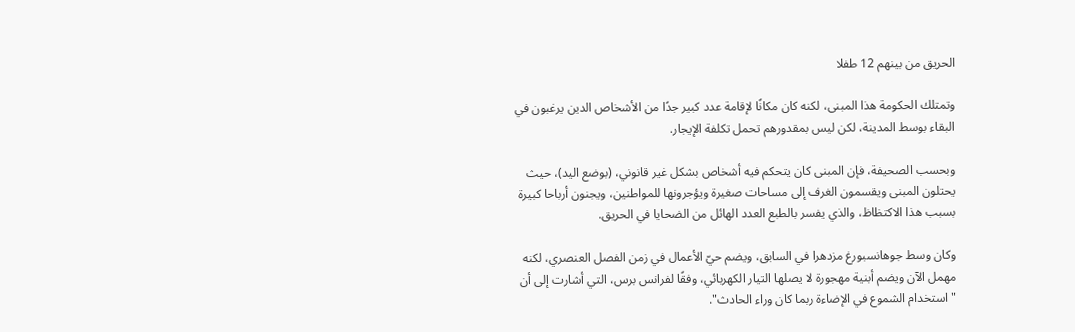الحريق من بينهم 12 طفلا

وتمتلك الحكومة هذا المبنى، لكنه كان مكانًا لإقامة عدد كبير جدًا من الأشخاص الدين يرغبون في البقاء بوسط المدينة، لكن ليس بمقدورهم تحمل تكلفة الإيجار.

وبحسب الصحيفة، فإن المبنى كان يتحكم فيه أشخاص بشكل غير قانوني، (بوضع اليد)، حيث يحتلون المبنى ويقسمون الغرف إلى مساحات صغيرة ويؤجرونها للمواطنين، ويجنون أرباحا كبيرة بسبب هذا الاكتظاظ، والذي يفسر بالطبع العدد الهائل من الضحايا في الحريق.

وكان وسط جوهانسبورغ مزدهرا في السابق، ويضم حيّ الأعمال في زمن الفصل العنصري، لكنه مهمل الآن ويضم أبنية مهجورة لا يصلها التيار الكهربائي، وفقًا لفرانس برس، التي أشارت إلى أن "استخدام الشموع في الإضاءة ربما كان وراء الحادث".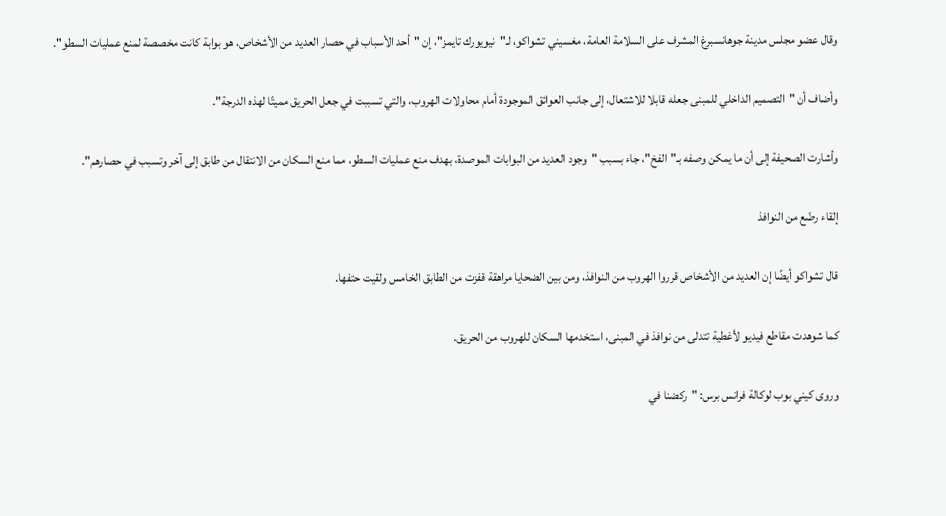وقال عضو مجلس مدينة جوهانسبرغ المشرف على السلامة العامة، مغسيني تشواكو، لـ"نيويورك تايمز"، إن "أحد الأسباب في حصار العديد من الأشخاص، هو بوابة كانت مخصصة لمنع عمليات السطو".

وأضاف أن "التصميم الداخلي للمبنى جعله قابلا للاشتعال، إلى جانب العوائق الموجودة أمام محاولات الهروب، والتي تسببت في جعل الحريق مميتًا لهذه الدرجة".

وأشارت الصحيفة إلى أن ما يمكن وصفه بـ"الفخ"، جاء بسبب "وجود العديد من البوابات الموصدة، بهدف منع عمليات السطو، مما منع السكان من الانتقال من طابق إلى آخر وتسبب في حصارهم".

إلقاء رضّع من النوافذ

قال تشواكو أيضًا إن العديد من الأشخاص قرروا الهروب من النوافذ، ومن بين الضحايا مراهقة قفزت من الطابق الخامس ولقيت حتفها.

كما شوهدت مقاطع فيديو لأغطية تتدلى من نوافذ في المبنى، استخدمها السكان للهروب من الحريق.

وروى كيني بوب لوكالة فرانس برس: "ركضنا في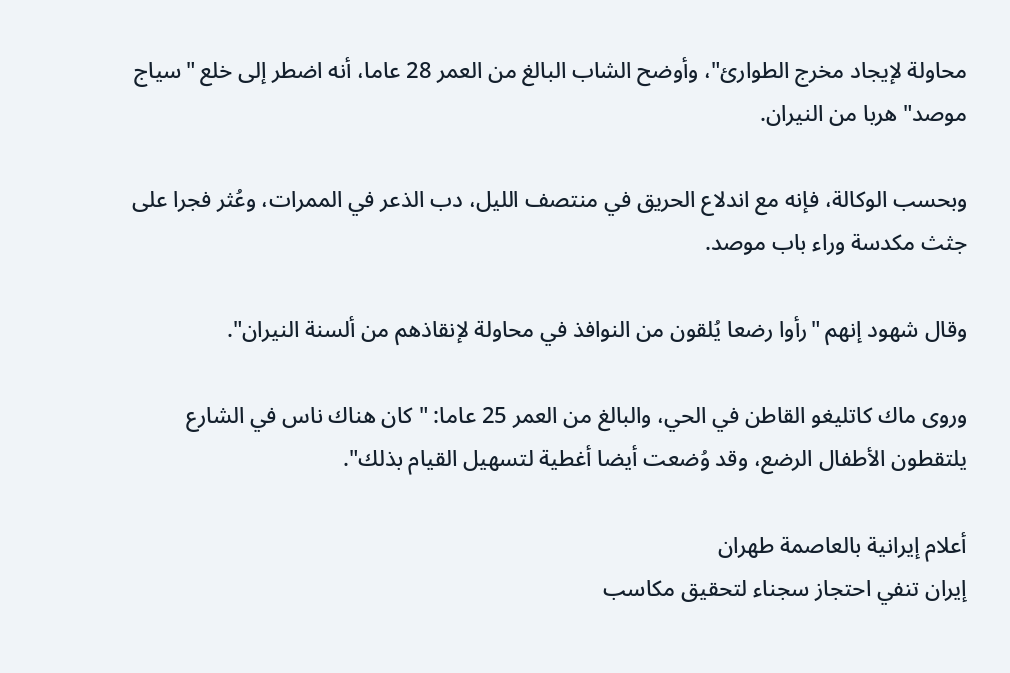محاولة لإيجاد مخرج الطوارئ"، وأوضح الشاب البالغ من العمر 28 عاما، أنه اضطر إلى خلع "سياج موصد" هربا من النيران.

وبحسب الوكالة، فإنه مع اندلاع الحريق في منتصف الليل، دب الذعر في الممرات، وعُثر فجرا على جثث مكدسة وراء باب موصد.

وقال شهود إنهم "رأوا رضعا يُلقون من النوافذ في محاولة لإنقاذهم من ألسنة النيران".

وروى ماك كاتليغو القاطن في الحي، والبالغ من العمر 25 عاما: "كان هناك ناس في الشارع يلتقطون الأطفال الرضع، وقد وُضعت أيضا أغطية لتسهيل القيام بذلك".

أعلام إيرانية بالعاصمة طهران
إيران تنفي احتجاز سجناء لتحقيق مكاسب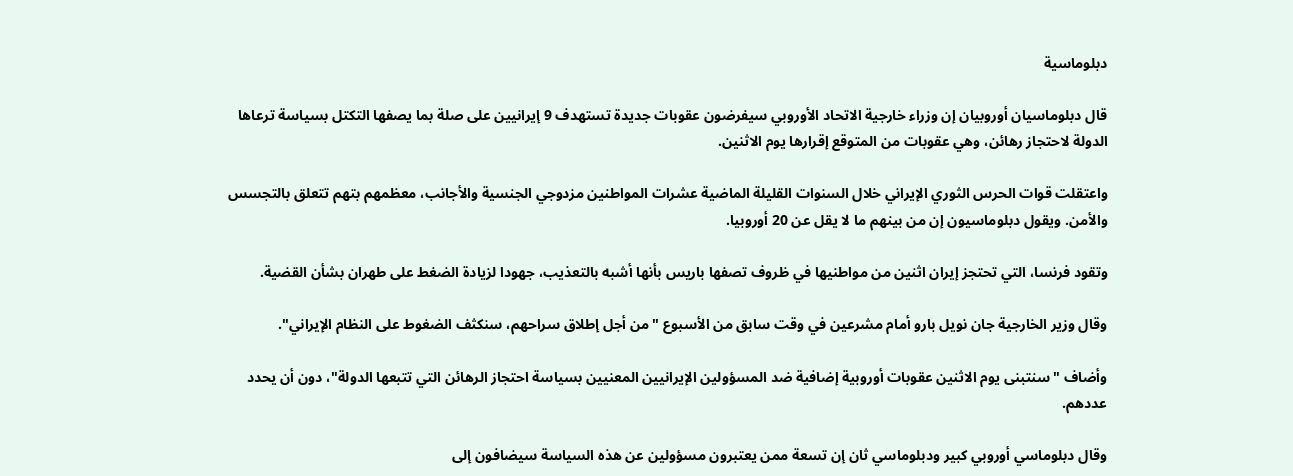دبلوماسية

قال دبلوماسيان أوروبيان إن وزراء خارجية الاتحاد الأوروبي سيفرضون عقوبات جديدة تستهدف 9 إيرانيين على صلة بما يصفها التكتل بسياسة ترعاها الدولة لاحتجاز رهائن، وهي عقوبات من المتوقع إقرارها يوم الاثنين.

واعتقلت قوات الحرس الثوري الإيراني خلال السنوات القليلة الماضية عشرات المواطنين مزدوجي الجنسية والأجانب، معظمهم بتهم تتعلق بالتجسس والأمن. ويقول دبلوماسيون إن من بينهم ما لا يقل عن 20 أوروبيا.

وتقود فرنسا، التي تحتجز إيران اثنين من مواطنيها في ظروف تصفها باريس بأنها أشبه بالتعذيب، جهودا لزيادة الضغط على طهران بشأن القضية.

وقال وزير الخارجية جان نويل بارو أمام مشرعين في وقت سابق من الأسبوع "من أجل إطلاق سراحهم، سنكثف الضغوط على النظام الإيراني".

وأضاف "سنتبنى يوم الاثنين عقوبات أوروبية إضافية ضد المسؤولين الإيرانيين المعنيين بسياسة احتجاز الرهائن التي تتبعها الدولة"، دون أن يحدد عددهم.

وقال دبلوماسي أوروبي كبير ودبلوماسي ثان إن تسعة ممن يعتبرون مسؤولين عن هذه السياسة سيضافون إلى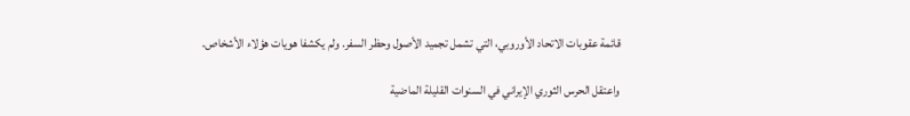قائمة عقوبات الاتحاد الأوروبي، التي تشمل تجميد الأصول وحظر السفر. ولم يكشفا هويات هؤلاء الأشخاص.

واعتقل الحرس الثوري الإيراني في السنوات القليلة الماضية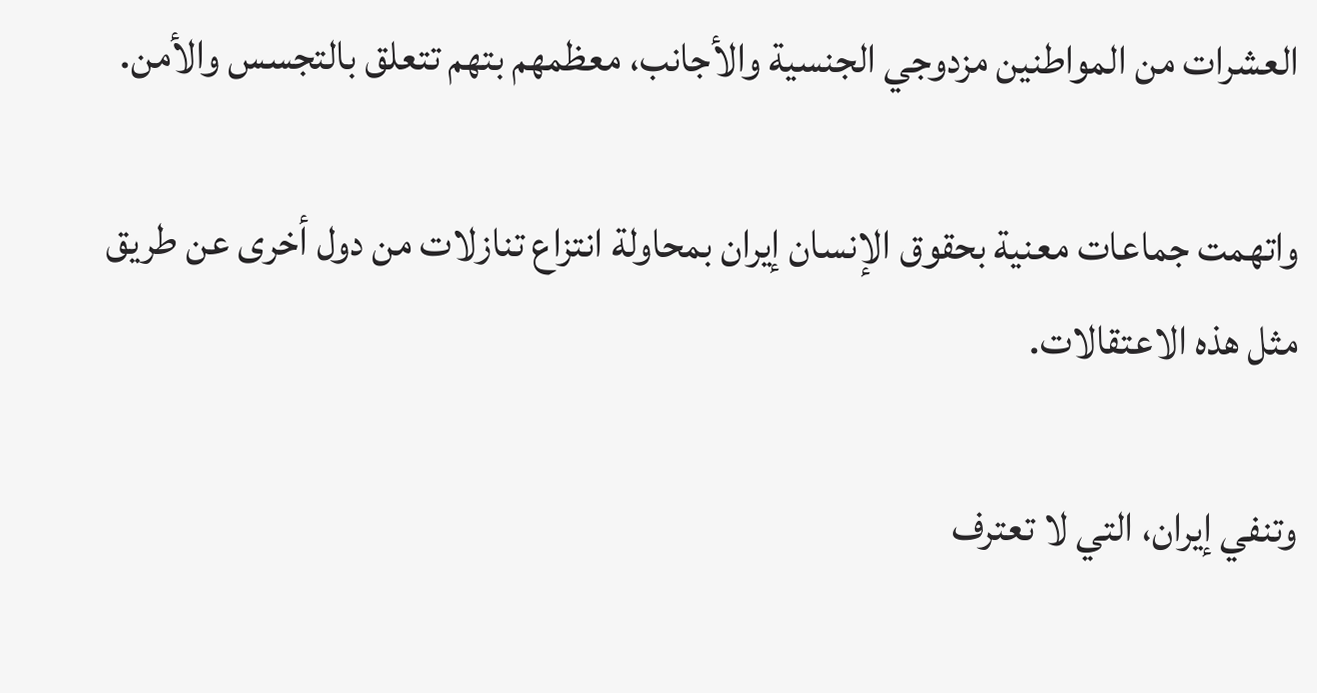العشرات من المواطنين مزدوجي الجنسية والأجانب، معظمهم بتهم تتعلق بالتجسس والأمن.

واتهمت جماعات معنية بحقوق الإنسان إيران بمحاولة انتزاع تنازلات من دول أخرى عن طريق مثل هذه الاعتقالات.

وتنفي إيران، التي لا تعترف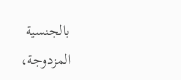بالجنسية المزدوجة،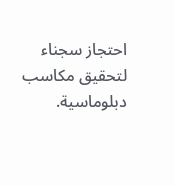احتجاز سجناء لتحقيق مكاسب دبلوماسية.